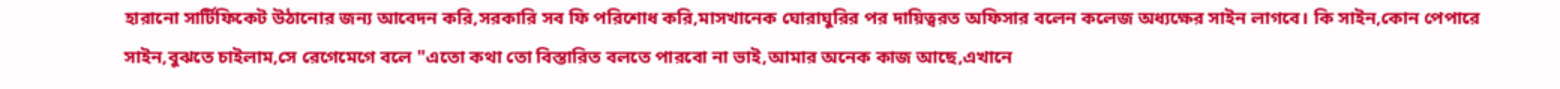হারানো সার্টিফিকেট উঠানোর জন্য আবেদন করি,সরকারি সব ফি পরিশোধ করি,মাসখানেক ঘোরাঘুরির পর দায়িত্বরত অফিসার বলেন কলেজ অধ্যক্ষের সাইন লাগবে। কি সাইন,কোন পেপারে সাইন,বুঝতে চাইলাম,সে রেগেমেগে বলে "এতো কথা তো বিস্তারিত বলতে পারবো না ভাই,আমার অনেক কাজ আছে,এখানে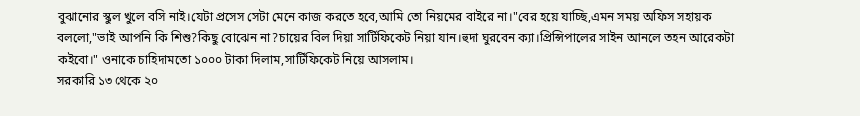বুঝানোর স্কুল খুলে বসি নাই।যেটা প্রসেস সেটা মেনে কাজ করতে হবে,আমি তো নিয়মের বাইরে না।"বের হয়ে যাচ্ছি,এমন সময় অফিস সহায়ক বললো,"ভাই আপনি কি শিশু?কিছু বোঝেন না?চায়ের বিল দিয়া সার্টিফিকেট নিয়া যান।হুদা ঘুরবেন ক্যা।প্রিন্সিপালের সাইন আনলে তহন আরেকটা কইবো।" ওনাকে চাহিদামতো ১০০০ টাকা দিলাম,সার্টিফিকেট নিয়ে আসলাম।
সরকারি ১৩ থেকে ২০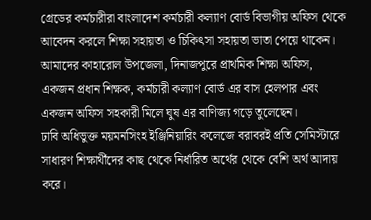গ্রেডের কর্মচারীরা বাংলাদেশ কর্মচারী কল্যাণ বোর্ড বিভাগীয় অফিস থেকে আবেদন করলে শিক্ষা সহায়তা ও চিকিৎসা সহায়তা ভাতা পেয়ে থাকেন। আমাদের কাহারোল উপজেলা, দিনাজপুরে প্রাথমিক শিক্ষা অফিস, একজন প্রধান শিক্ষক, কর্মচারী কল্যাণ বোর্ড এর বাস হেলপার এবং একজন অফিস সহকারী মিলে ঘুষ এর বাণিজ্য গড়ে তুলেছেন।
ঢাবি অধিভুক্ত ময়মনসিংহ ইঞ্জিনিয়ারিং কলেজে বরাবরই প্রতি সেমিস্টারে সাধারণ শিক্ষার্থীদের কাছ থেকে নির্ধারিত অর্থের থেকে বেশি অর্থ আদায় করে।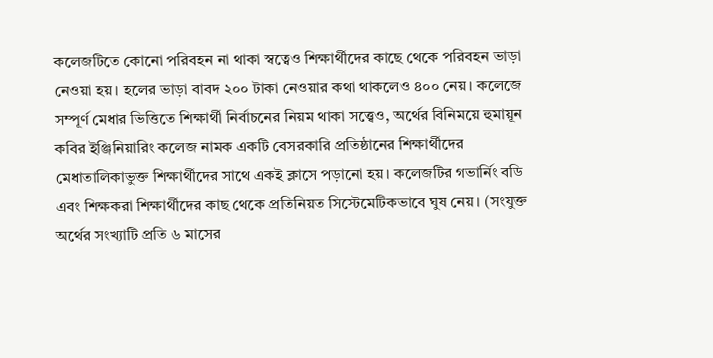কলেজটিতে কোনো পরিবহন না থাকা স্বত্বেও শিক্ষার্থীদের কাছে থেকে পরিবহন ভাড়া নেওয়া হয়। হলের ভাড়া বাবদ ২০০ টাকা নেওয়ার কথা থাকলেও ৪০০ নেয়। কলেজে সম্পূর্ণ মেধার ভিত্তিতে শিক্ষার্থী নির্বাচনের নিয়ম থাকা সত্ত্বেও, অর্থের বিনিময়ে হুমায়ূন কবির ইঞ্জিনিয়ারিং কলেজ নামক একটি বেসরকারি প্রতিষ্ঠানের শিক্ষার্থীদের মেধাতালিকাভুক্ত শিক্ষার্থীদের সাথে একই ক্লাসে পড়ানো হয়। কলেজটির গভার্নিং বডি এবং শিক্ষকরা শিক্ষার্থীদের কাছ থেকে প্রতিনিয়ত সিস্টেমেটিকভাবে ঘুষ নেয়। (সংযুক্ত অর্থের সংখ্যাটি প্রতি ৬ মাসের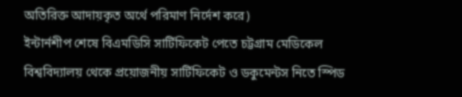অতিরিক্ত আদায়কৃত অর্থে পরিমাণ নির্দেশ করে)
ইন্টার্নশীপ শেষে বিএমডিসি সার্টিফিকেট পেতে চট্টগ্রাম মেডিকেল বিশ্ববিদ্যালয় থেকে প্রয়োজনীয় সার্টিফিকেট ও ডকুমেন্টস নিতে স্পিড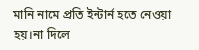মানি নামে প্রতি ইন্টার্ন হতে নেওয়া হয়।না দিলে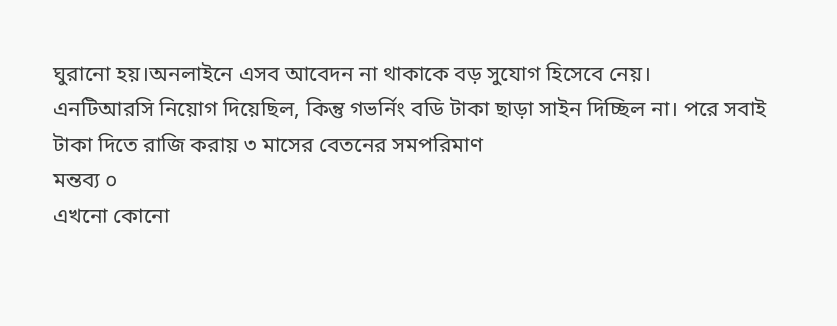ঘুরানো হয়।অনলাইনে এসব আবেদন না থাকাকে বড় সুযোগ হিসেবে নেয়।
এনটিআরসি নিয়োগ দিয়েছিল, কিন্তু গভর্নিং বডি টাকা ছাড়া সাইন দিচ্ছিল না। পরে সবাই টাকা দিতে রাজি করায় ৩ মাসের বেতনের সমপরিমাণ
মন্তব্য ০
এখনো কোনো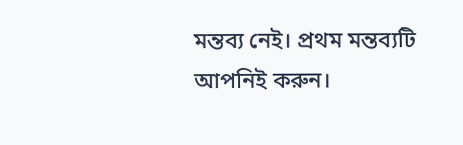মন্তব্য নেই। প্রথম মন্তব্যটি আপনিই করুন।